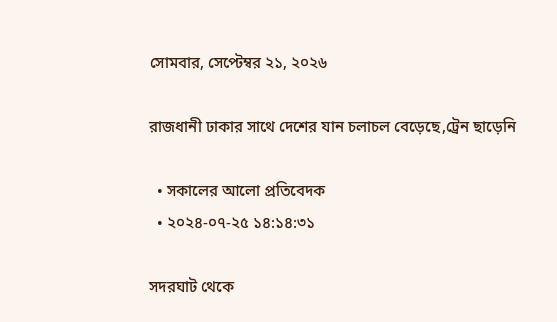সোমবার, সেপ্টেম্বর ২১, ২০২৬

রাজধানী ঢাকার সাথে দেশের যান চলাচল বেড়েছে,ট্রেন ছাড়েনি

  • সকালের আলো প্রতিবেদক
  • ২০২৪-০৭-২৫ ১৪:১৪:৩১

সদরঘাট থেকে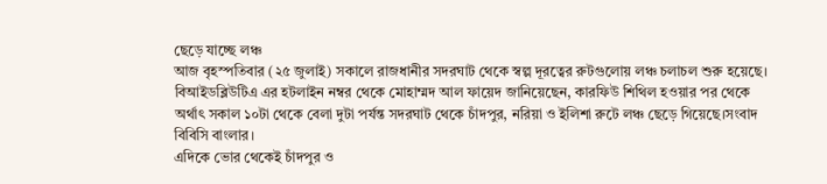ছেড়ে যাচ্ছে লঞ্চ
আজ বৃহস্পতিবার (২৫ জুলাই) সকালে রাজধানীর সদরঘাট থেকে স্বল্প দূরত্বের রুটগুলোয় লঞ্চ চলাচল শুরু হয়েছে।
বিআইডব্লিউটিএ এর হটলাইন নম্বর থেকে মোহাম্মদ আল ফায়েদ জানিয়েছেন, কারফিউ শিথিল হওয়ার পর থেকে অর্থাৎ সকাল ১০টা থেকে বেলা দুটা পর্যন্ত সদরঘাট থেকে চাঁদপুর, নরিয়া ও ইলিশা রুটে লঞ্চ ছেড়ে গিয়েছে।সংবাদ বিবিসি বাংলার।
এদিকে ভোর থেকেই চাঁদপুর ও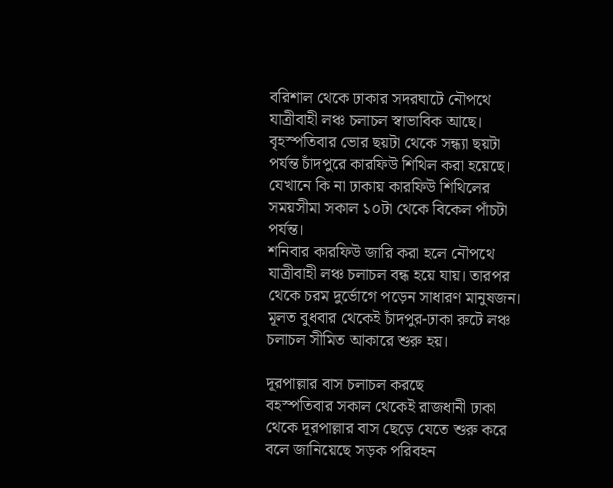বরিশাল থেকে ঢাকার সদরঘাটে নৌপথে যাত্রীবাহী লঞ্চ চলাচল স্বাভাবিক আছে।
বৃহস্পতিবার ভোর ছয়টা থেকে সন্ধ্যা ছয়টা পর্যন্ত চাঁদপুরে কারফিউ শিথিল করা হয়েছে। যেখানে কি না ঢাকায় কারফিউ শিথিলের সময়সীমা সকাল ১০টা থেকে বিকেল পাঁচটা পর্যন্ত।
শনিবার কারফিউ জারি করা হলে নৌপথে যাত্রীবাহী লঞ্চ চলাচল বন্ধ হয়ে যায়। তারপর থেকে চরম দুর্ভোগে পড়েন সাধারণ মানুষজন। মূলত বুধবার থেকেই চাঁদপুর-ঢাকা রুটে লঞ্চ চলাচল সীমিত আকারে শুরু হয়।

দূরপাল্লার বাস চলাচল করছে
বহস্পতিবার সকাল থেকেই রাজধানী ঢাকা থেকে দূরপাল্লার বাস ছেড়ে যেতে শুরু করে বলে জানিয়েছে সড়ক পরিবহন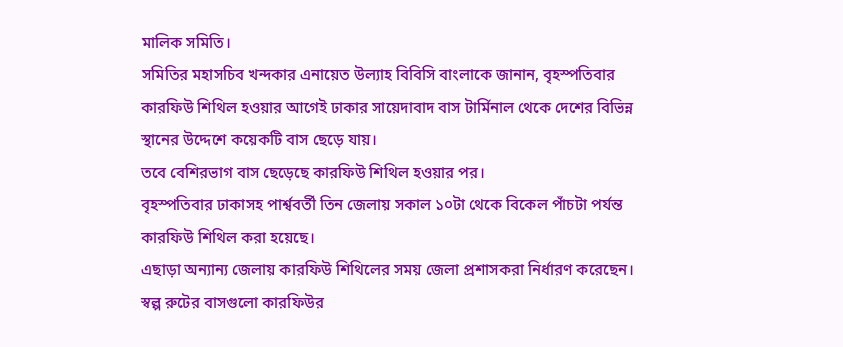মালিক সমিতি।
সমিতির মহাসচিব খন্দকার এনায়েত উল্যাহ বিবিসি বাংলাকে জানান, বৃহস্পতিবার কারফিউ শিথিল হওয়ার আগেই ঢাকার সায়েদাবাদ বাস টার্মিনাল থেকে দেশের বিভিন্ন স্থানের উদ্দেশে কয়েকটি বাস ছেড়ে যায়।
তবে বেশিরভাগ বাস ছেড়েছে কারফিউ শিথিল হওয়ার পর।
বৃহস্পতিবার ঢাকাসহ পার্শ্ববর্তী তিন জেলায় সকাল ১০টা থেকে বিকেল পাঁচটা পর্যন্ত কারফিউ শিথিল করা হয়েছে।
এছাড়া অন্যান্য জেলায় কারফিউ শিথিলের সময় জেলা প্রশাসকরা নির্ধারণ করেছেন।
স্বল্প রুটের বাসগুলো কারফিউর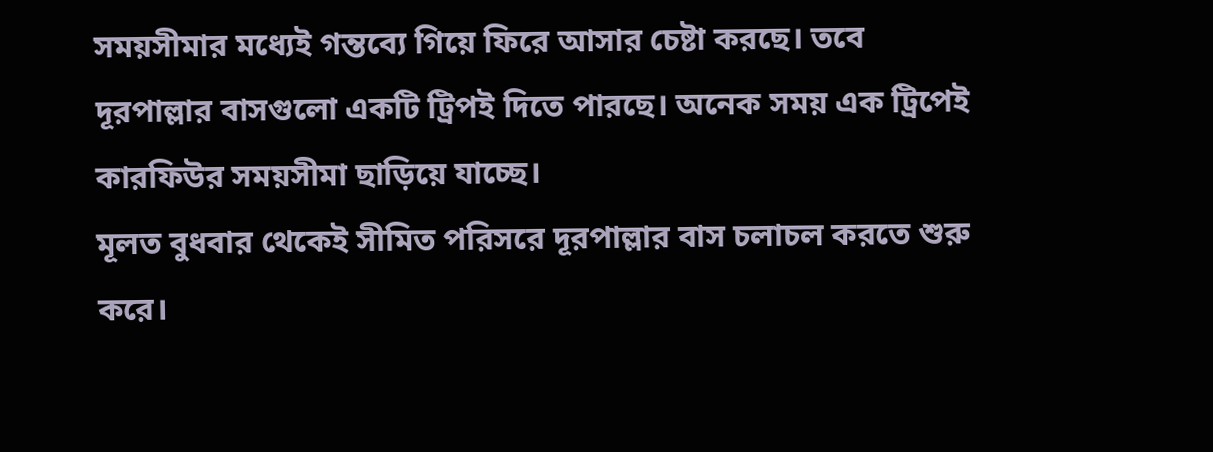সময়সীমার মধ্যেই গন্তব্যে গিয়ে ফিরে আসার চেষ্টা করছে। তবে দূরপাল্লার বাসগুলো একটি ট্রিপই দিতে পারছে। অনেক সময় এক ট্রিপেই কারফিউর সময়সীমা ছাড়িয়ে যাচ্ছে।
মূলত বুধবার থেকেই সীমিত পরিসরে দূরপাল্লার বাস চলাচল করতে শুরু করে।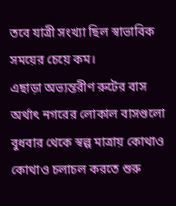তবে যাত্রী সংখ্যা ছিল স্বাভাবিক সময়ের চেয়ে কম।
এছাড়া অভ্যন্তরীণ রুটের বাস অর্থাৎ নগরের লোকাল বাসগুলো বুধবার থেকে স্বল্প মাত্রায় কোথাও কোথাও চলাচল করতে শুরু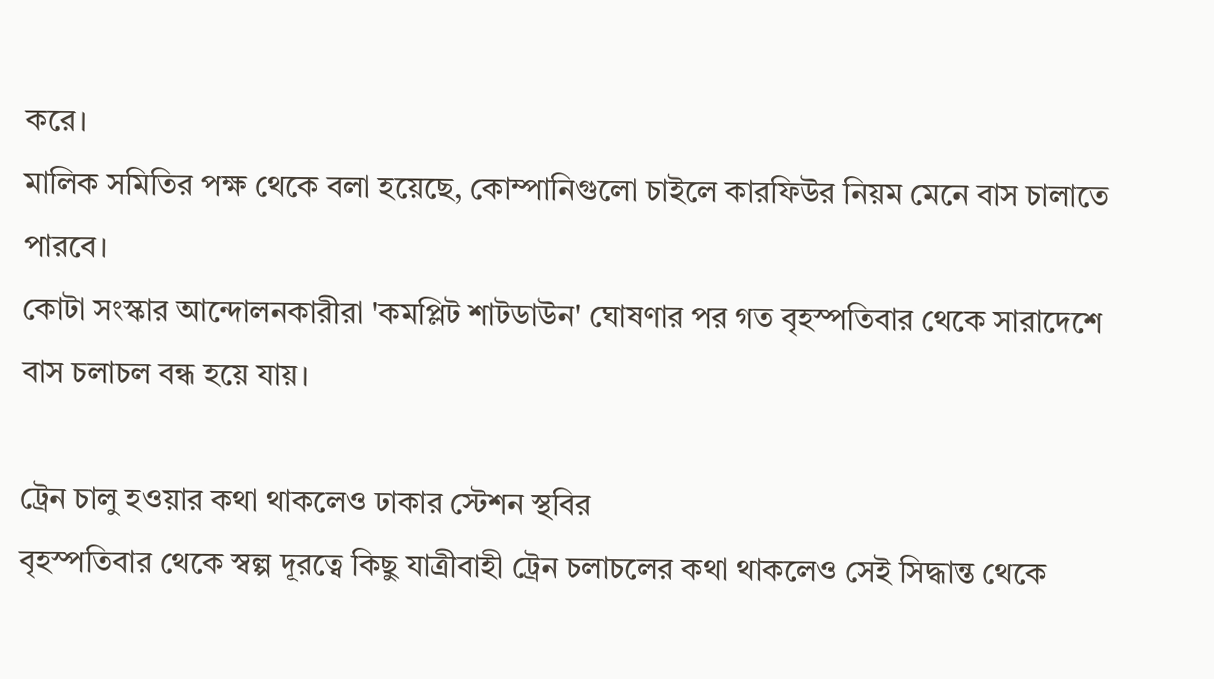করে।
মালিক সমিতির পক্ষ থেকে বলা হয়েছে, কোম্পানিগুলো চাইলে কারফিউর নিয়ম মেনে বাস চালাতে পারবে।
কোটা সংস্কার আন্দোলনকারীরা 'কমপ্লিট শাটডাউন' ঘোষণার পর গত বৃহস্পতিবার থেকে সারাদেশে বাস চলাচল বন্ধ হয়ে যায়।

ট্রেন চালু হওয়ার কথা থাকলেও ঢাকার স্টেশন স্থবির
বৃহস্পতিবার থেকে স্বল্প দূরত্বে কিছু যাত্রীবাহী ট্রেন চলাচলের কথা থাকলেও সেই সিদ্ধান্ত থেকে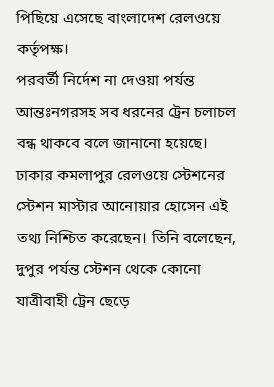পিছিয়ে এসেছে বাংলাদেশ রেলওয়ে কর্তৃপক্ষ।
পরবর্তী নির্দেশ না দেওয়া পর্যন্ত আন্তঃনগরসহ সব ধরনের ট্রেন চলাচল বন্ধ থাকবে বলে জানানো হয়েছে।
ঢাকার কমলাপুর রেলওয়ে স্টেশনের স্টেশন মাস্টার আনোয়ার হোসেন এই তথ্য নিশ্চিত করেছেন। তিনি বলেছেন, দুপুর পর্যন্ত স্টেশন থেকে কোনো যাত্রীবাহী ট্রেন ছেড়ে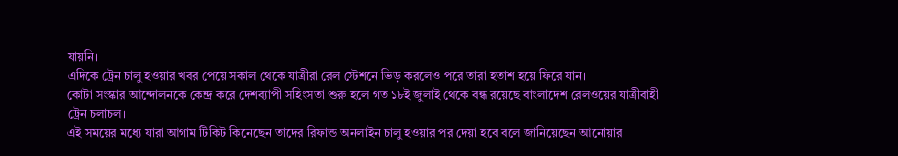যায়নি।
এদিকে ট্রেন চালু হওয়ার খবর পেয়ে সকাল থেকে যাত্রীরা রেল স্টেশনে ভিড় করলেও পরে তারা হতাশ হয়ে ফিরে যান।
কোটা সংস্কার আন্দোলনকে কেন্দ্র করে দেশব্যাপী সহিংসতা শুরু হলে গত ১৮ই জুলাই থেকে বন্ধ রয়েছে বাংলাদেশ রেলওয়ের যাত্রীবাহী ট্রেন চলাচল।
এই সময়ের মধ্যে যারা আগাম টিকিট কিনেছেন তাদের রিফান্ড অনলাইন চালু হওয়ার পর দেয়া হবে বলে জানিয়েছেন আনোয়ার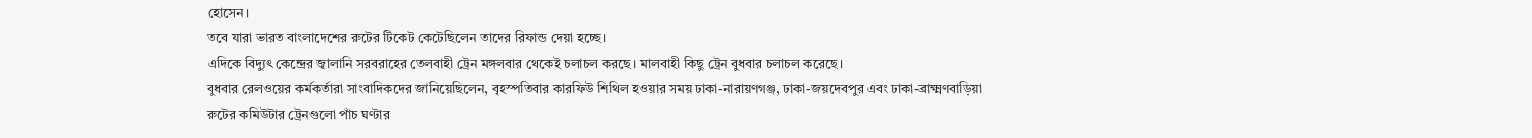হোসেন।
তবে যারা ভারত বাংলাদেশের রুটের টিকেট কেটেছিলেন তাদের রিফান্ড দেয়া হচ্ছে।
এদিকে বিদ্যুৎ কেন্দ্রের জ্বালানি সরবরাহের তেলবাহী ট্রেন মঙ্গলবার থেকেই চলাচল করছে। মালবাহী কিছু ট্রেন বুধবার চলাচল করেছে।
বুধবার রেলওয়ের কর্মকর্তারা সাংবাদিকদের জানিয়েছিলেন, বৃহস্পতিবার কারফিউ শিথিল হওয়ার সময় ঢাকা-নারায়ণগঞ্জ, ঢাকা-জয়দেবপুর এবং ঢাকা-ব্রাক্ষ্মণবাড়িয়া রুটের কমিউটার ট্রেনগুলো পাঁচ ঘণ্টার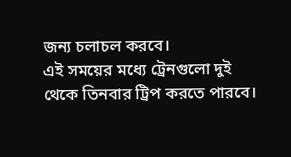জন্য চলাচল করবে।
এই সময়ের মধ্যে ট্রেনগুলো দুই থেকে তিনবার ট্রিপ করতে পারবে।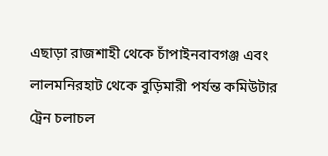এছাড়া রাজশাহী থেকে চাঁপাইনবাবগঞ্জ এবং লালমনিরহাট থেকে বুড়িমারী পর্যন্ত কমিউটার ট্রেন চলাচল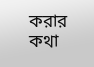করার কথা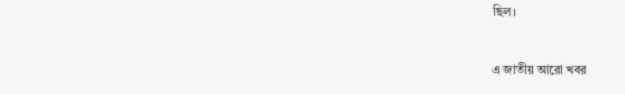ছিল।


এ জাতীয় আরো খবর